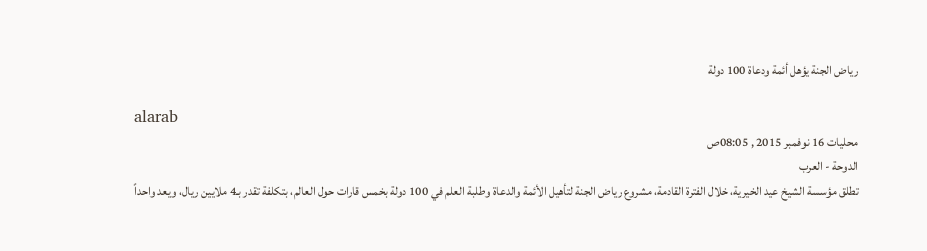رياض الجنة يؤهل أئمة ودعاة 100 دولة

alarab
محليات 16 نوفمبر 2015 , 08:05ص
الدوحة - العرب
تطلق مؤسسة الشيخ عيد الخيرية، خلال الفترة القادمة، مشروع رياض الجنة لتأهيل الأئمة والدعاة وطلبة العلم في 100 دولة بخمس قارات حول العالم، بتكلفة تقدر بـ4 ملايين ريال، ويعد واحداً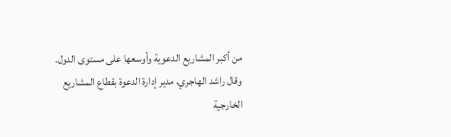من أكبر المشاريع الدعوية وأوسعها على مستوى الدول.
وقال راشد الهاجري، مدير إدارة الدعوة بقطاع المشاريع الخارجية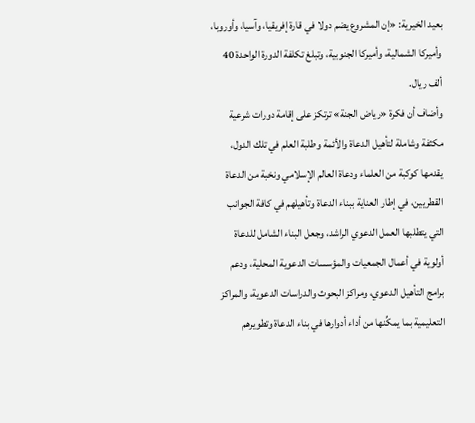بعيد الخيرية: «إن المشروع يضم دولا في قارة إفريقيا، وآسيا، وأوروبا، وأميركا الشمالية، وأميركا الجنوبية، وتبلغ تكلفة الدورة الواحدة 40 ألف ريال.
وأضاف أن فكرة «رياض الجنة» ترتكز على إقامة دورات شرعية مكثفة وشاملة لتأهيل الدعاة والأئمة وطلبة العلم في تلك الدول، يقدمها كوكبة من العلماء ودعاة العالم الإسلامي ونخبة من الدعاة القطريين، في إطار العناية ببناء الدعاة وتأهيلهم في كافة الجوانب التي يتطلبها العمل الدعوي الراشد، وجعل البناء الشامل للدعاة أولوية في أعمال الجمعيات والمؤسسات الدعوية المحلية، ودعم برامج التأهيل الدعوي، ومراكز البحوث والدراسات الدعوية، والمراكز التعليمية بما يمكِّنها من أداء أدوارها في بناء الدعاة وتطويرهم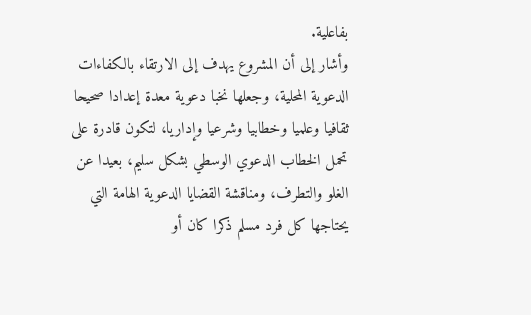بفاعلية.
وأشار إلى أن المشروع يهدف إلى الارتقاء بالكفاءات الدعوية المحلية، وجعلها نخبا دعوية معدة إعدادا صحيحا ثقافيا وعلميا وخطابيا وشرعيا وإداريا، لتكون قادرة على تحمل الخطاب الدعوي الوسطي بشكل سليم، بعيدا عن الغلو والتطرف، ومناقشة القضايا الدعوية الهامة التي يحتاجها كل فرد مسلم ذكرا كان أو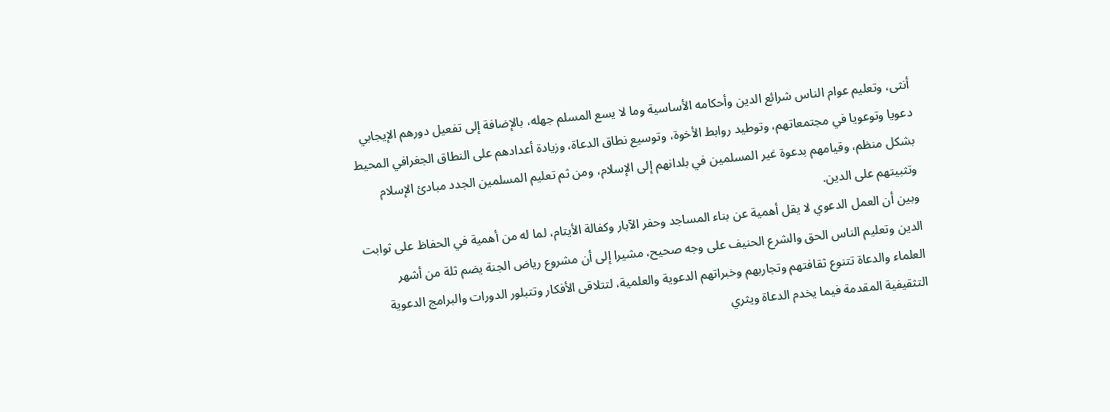أنثى، وتعليم عوام الناس شرائع الدين وأحكامه الأساسية وما لا يسع المسلم جهله، بالإضافة إلى تفعيل دورهم الإيجابي دعويا وتوعويا في مجتمعاتهم، وتوطيد روابط الأخوة، وتوسيع نطاق الدعاة، وزيادة أعدادهم على النطاق الجغرافي المحيط بشكل منظم، وقيامهم بدعوة غير المسلمين في بلدانهم إلى الإسلام، ومن ثم تعليم المسلمين الجدد مبادئ الإسلام وتثبيتهم على الدين.
وبين أن العمل الدعوي لا يقل أهمية عن بناء المساجد وحفر الآبار وكفالة الأيتام، لما له من أهمية في الحفاظ على ثوابت الدين وتعليم الناس الحق والشرع الحنيف على وجه صحيح، مشيرا إلى أن مشروع رياض الجنة يضم ثلة من أشهر العلماء والدعاة تتنوع ثقافتهم وتجاربهم وخبراتهم الدعوية والعلمية، لتتلاقى الأفكار وتتبلور الدورات والبرامج الدعوية التثقيفية المقدمة فيما يخدم الدعاة ويثري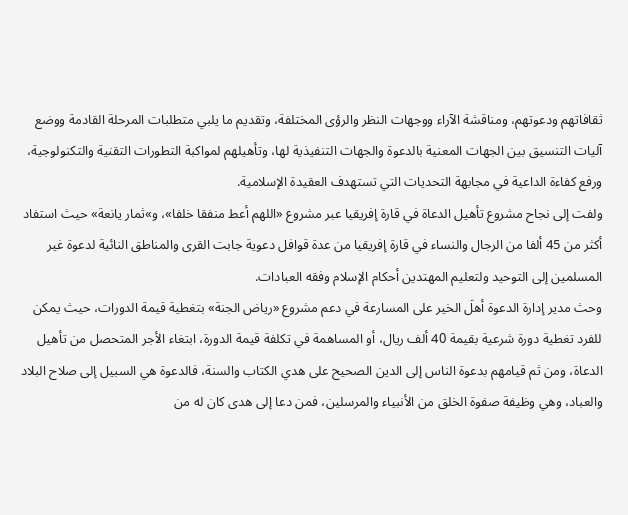ثقافاتهم ودعوتهم، ومناقشة الآراء ووجهات النظر والرؤى المختلفة، وتقديم ما يلبي متطلبات المرحلة القادمة ووضع آليات التنسيق بين الجهات المعنية بالدعوة والجهات التنفيذية لها، وتأهيلهم لمواكبة التطورات التقنية والتكنولوجية، ورفع كفاءة الداعية في مجابهة التحديات التي تستهدف العقيدة الإسلامية.
ولفت إلى نجاح مشروع تأهيل الدعاة في قارة إفريقيا عبر مشروع «اللهم أعط منفقا خلفا»، و»ثمار يانعة» حيث استفاد أكثر من 45 ألفا من الرجال والنساء في قارة إفريقيا من عدة قوافل دعوية جابت القرى والمناطق النائية لدعوة غير المسلمين إلى التوحيد ولتعليم المهتدين أحكام الإسلام وفقه العبادات.
وحث مدير إدارة الدعوة أهلَ الخير على المسارعة في دعم مشروع «رياض الجنة» بتغطية قيمة الدورات، حيث يمكن للفرد تغطية دورة شرعية بقيمة 40 ألف ريال، أو المساهمة في تكلفة قيمة الدورة، ابتغاء الأجر المتحصل من تأهيل الدعاة، ومن ثم قيامهم بدعوة الناس إلى الدين الصحيح على هدي الكتاب والسنة، فالدعوة هي السبيل إلى صلاح البلاد والعباد، وهي وظيفة صفوة الخلق من الأنبياء والمرسلين، فمن دعا إلى هدى كان له من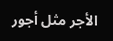الأجر مثل أجور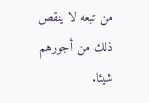من تبعه لا ينقص ذلك من أجورهم شيئا.